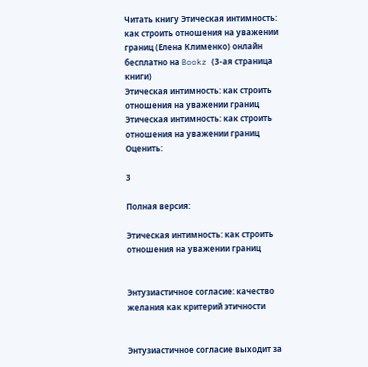Читать книгу Этическая интимность: как строить отношения на уважении границ (Елена Клименко) онлайн бесплатно на Bookz (3-ая страница книги)
Этическая интимность: как строить отношения на уважении границ
Этическая интимность: как строить отношения на уважении границ
Оценить:

3

Полная версия:

Этическая интимность: как строить отношения на уважении границ


Энтузиастичное согласие: качество желания как критерий этичности


Энтузиастичное согласие выходит за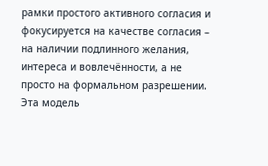рамки простого активного согласия и фокусируется на качестве согласия – на наличии подлинного желания, интереса и вовлечённости, а не просто на формальном разрешении. Эта модель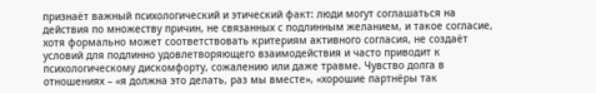признаёт важный психологический и этический факт: люди могут соглашаться на действия по множеству причин, не связанных с подлинным желанием, и такое согласие, хотя формально может соответствовать критериям активного согласия, не создаёт условий для подлинно удовлетворяющего взаимодействия и часто приводит к психологическому дискомфорту, сожалению или даже травме. Чувство долга в отношениях – «я должна это делать, раз мы вместе», «хорошие партнёры так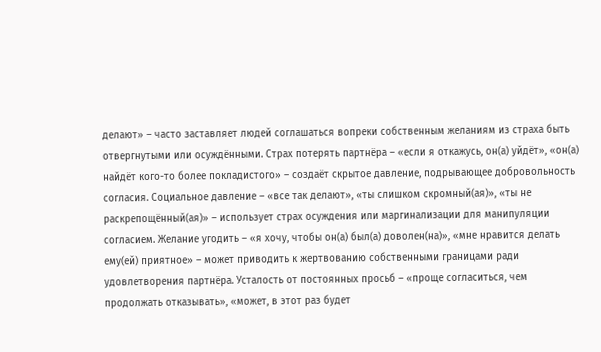делают» – часто заставляет людей соглашаться вопреки собственным желаниям из страха быть отвергнутыми или осуждёнными. Страх потерять партнёра – «если я откажусь, он(а) уйдёт», «он(а) найдёт кого-то более покладистого» – создаёт скрытое давление, подрывающее добровольность согласия. Социальное давление – «все так делают», «ты слишком скромный(ая)», «ты не раскрепощённый(ая)» – использует страх осуждения или маргинализации для манипуляции согласием. Желание угодить – «я хочу, чтобы он(а) был(а) доволен(на)», «мне нравится делать ему(ей) приятное» – может приводить к жертвованию собственными границами ради удовлетворения партнёра. Усталость от постоянных просьб – «проще согласиться, чем продолжать отказывать», «может, в этот раз будет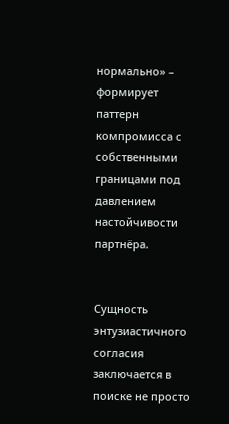нормально» – формирует паттерн компромисса с собственными границами под давлением настойчивости партнёра.


Сущность энтузиастичного согласия заключается в поиске не просто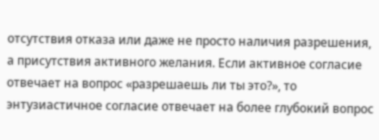отсутствия отказа или даже не просто наличия разрешения, а присутствия активного желания. Если активное согласие отвечает на вопрос «разрешаешь ли ты это?», то энтузиастичное согласие отвечает на более глубокий вопрос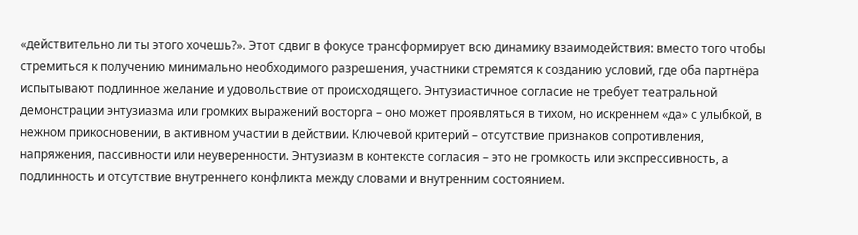«действительно ли ты этого хочешь?». Этот сдвиг в фокусе трансформирует всю динамику взаимодействия: вместо того чтобы стремиться к получению минимально необходимого разрешения, участники стремятся к созданию условий, где оба партнёра испытывают подлинное желание и удовольствие от происходящего. Энтузиастичное согласие не требует театральной демонстрации энтузиазма или громких выражений восторга – оно может проявляться в тихом, но искреннем «да» с улыбкой, в нежном прикосновении, в активном участии в действии. Ключевой критерий – отсутствие признаков сопротивления, напряжения, пассивности или неуверенности. Энтузиазм в контексте согласия – это не громкость или экспрессивность, а подлинность и отсутствие внутреннего конфликта между словами и внутренним состоянием.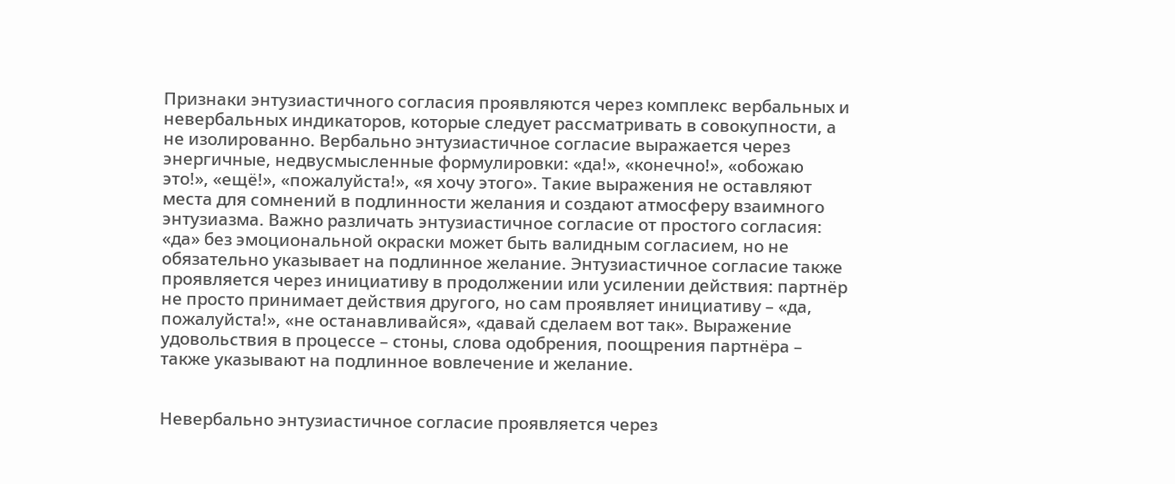Признаки энтузиастичного согласия проявляются через комплекс вербальных и невербальных индикаторов, которые следует рассматривать в совокупности, а не изолированно. Вербально энтузиастичное согласие выражается через энергичные, недвусмысленные формулировки: «да!», «конечно!», «обожаю это!», «ещё!», «пожалуйста!», «я хочу этого». Такие выражения не оставляют места для сомнений в подлинности желания и создают атмосферу взаимного энтузиазма. Важно различать энтузиастичное согласие от простого согласия: «да» без эмоциональной окраски может быть валидным согласием, но не обязательно указывает на подлинное желание. Энтузиастичное согласие также проявляется через инициативу в продолжении или усилении действия: партнёр не просто принимает действия другого, но сам проявляет инициативу – «да, пожалуйста!», «не останавливайся», «давай сделаем вот так». Выражение удовольствия в процессе – стоны, слова одобрения, поощрения партнёра – также указывают на подлинное вовлечение и желание.


Невербально энтузиастичное согласие проявляется через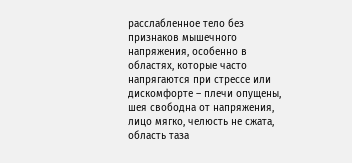расслабленное тело без признаков мышечного напряжения, особенно в областях, которые часто напрягаются при стрессе или дискомфорте – плечи опущены, шея свободна от напряжения, лицо мягко, челюсть не сжата, область таза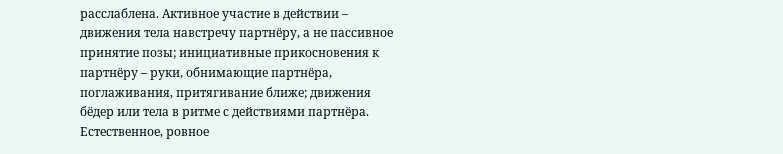расслаблена. Активное участие в действии – движения тела навстречу партнёру, а не пассивное принятие позы; инициативные прикосновения к партнёру – руки, обнимающие партнёра, поглаживания, притягивание ближе; движения бёдер или тела в ритме с действиями партнёра. Естественное, ровное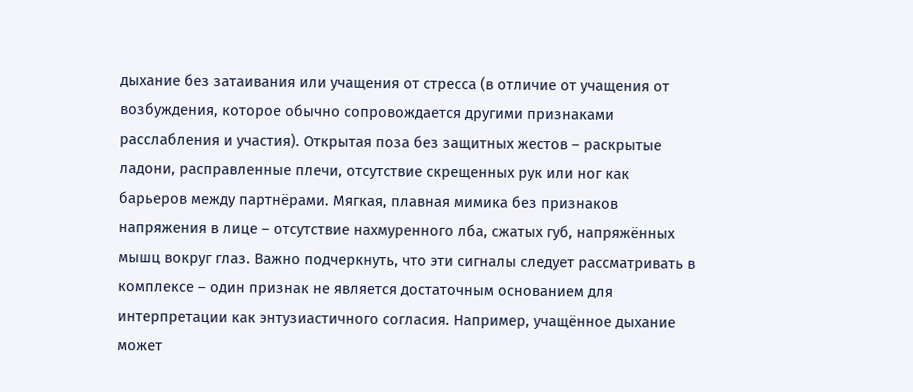дыхание без затаивания или учащения от стресса (в отличие от учащения от возбуждения, которое обычно сопровождается другими признаками расслабления и участия). Открытая поза без защитных жестов – раскрытые ладони, расправленные плечи, отсутствие скрещенных рук или ног как барьеров между партнёрами. Мягкая, плавная мимика без признаков напряжения в лице – отсутствие нахмуренного лба, сжатых губ, напряжённых мышц вокруг глаз. Важно подчеркнуть, что эти сигналы следует рассматривать в комплексе – один признак не является достаточным основанием для интерпретации как энтузиастичного согласия. Например, учащённое дыхание может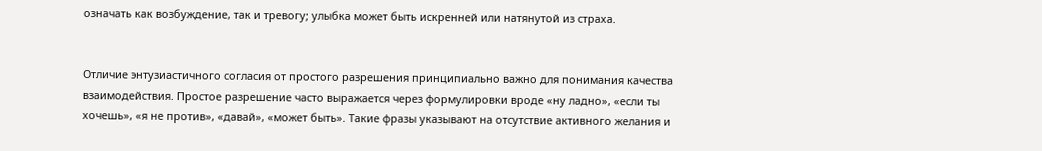означать как возбуждение, так и тревогу; улыбка может быть искренней или натянутой из страха.


Отличие энтузиастичного согласия от простого разрешения принципиально важно для понимания качества взаимодействия. Простое разрешение часто выражается через формулировки вроде «ну ладно», «если ты хочешь», «я не против», «давай», «может быть». Такие фразы указывают на отсутствие активного желания и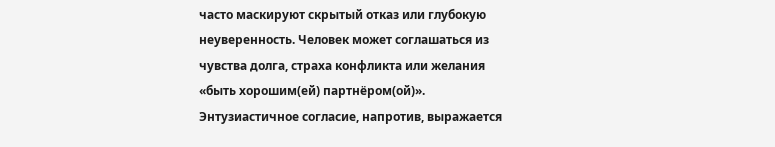часто маскируют скрытый отказ или глубокую неуверенность. Человек может соглашаться из чувства долга, страха конфликта или желания «быть хорошим(ей) партнёром(ой)». Энтузиастичное согласие, напротив, выражается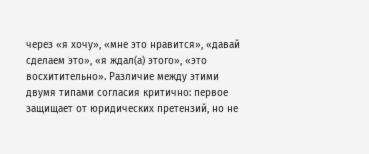через «я хочу», «мне это нравится», «давай сделаем это», «я ждал(а) этого», «это восхитительно». Различие между этими двумя типами согласия критично: первое защищает от юридических претензий, но не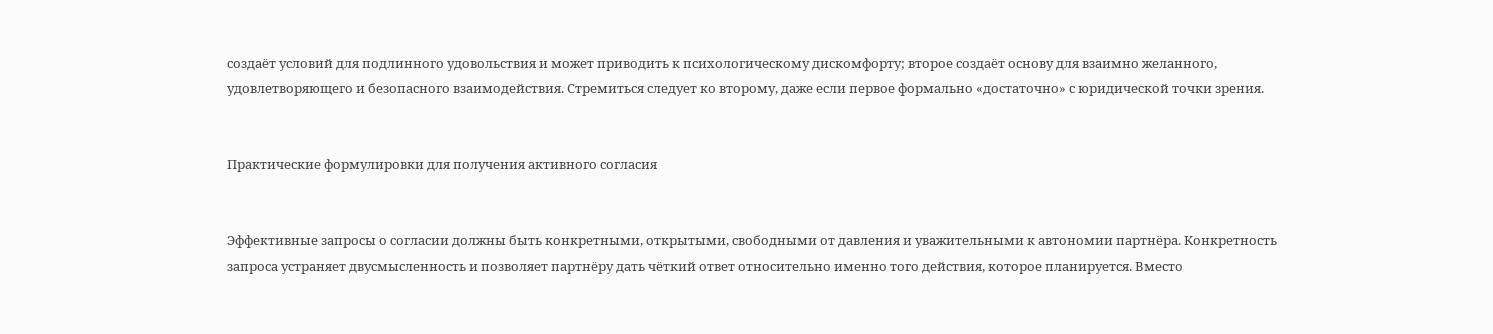создаёт условий для подлинного удовольствия и может приводить к психологическому дискомфорту; второе создаёт основу для взаимно желанного, удовлетворяющего и безопасного взаимодействия. Стремиться следует ко второму, даже если первое формально «достаточно» с юридической точки зрения.


Практические формулировки для получения активного согласия


Эффективные запросы о согласии должны быть конкретными, открытыми, свободными от давления и уважительными к автономии партнёра. Конкретность запроса устраняет двусмысленность и позволяет партнёру дать чёткий ответ относительно именно того действия, которое планируется. Вместо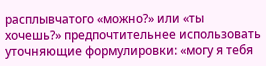расплывчатого «можно?» или «ты хочешь?» предпочтительнее использовать уточняющие формулировки: «могу я тебя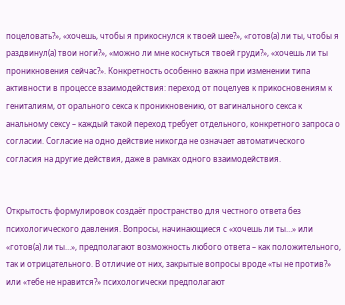поцеловать?», «хочешь, чтобы я прикоснулся к твоей шее?», «готов(а) ли ты, чтобы я раздвинул(а) твои ноги?», «можно ли мне коснуться твоей груди?», «хочешь ли ты проникновения сейчас?». Конкретность особенно важна при изменении типа активности в процессе взаимодействия: переход от поцелуев к прикосновениям к гениталиям, от орального секса к проникновению, от вагинального секса к анальному сексу – каждый такой переход требует отдельного, конкретного запроса о согласии. Согласие на одно действие никогда не означает автоматического согласия на другие действия, даже в рамках одного взаимодействия.


Открытость формулировок создаёт пространство для честного ответа без психологического давления. Вопросы, начинающиеся с «хочешь ли ты…» или «готов(а) ли ты…», предполагают возможность любого ответа – как положительного, так и отрицательного. В отличие от них, закрытые вопросы вроде «ты не против?» или «тебе не нравится?» психологически предполагают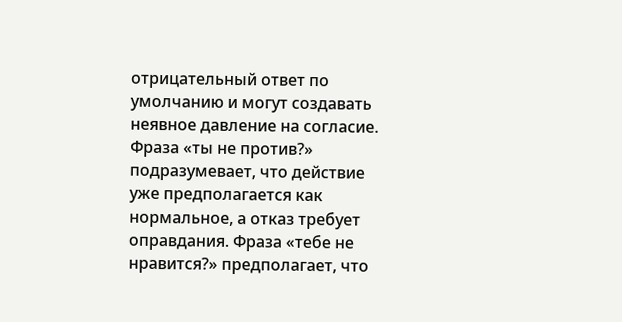отрицательный ответ по умолчанию и могут создавать неявное давление на согласие. Фраза «ты не против?» подразумевает, что действие уже предполагается как нормальное, а отказ требует оправдания. Фраза «тебе не нравится?» предполагает, что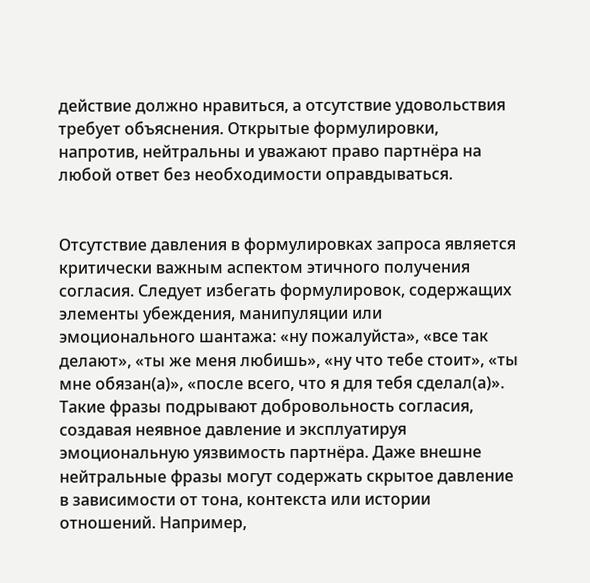действие должно нравиться, а отсутствие удовольствия требует объяснения. Открытые формулировки, напротив, нейтральны и уважают право партнёра на любой ответ без необходимости оправдываться.


Отсутствие давления в формулировках запроса является критически важным аспектом этичного получения согласия. Следует избегать формулировок, содержащих элементы убеждения, манипуляции или эмоционального шантажа: «ну пожалуйста», «все так делают», «ты же меня любишь», «ну что тебе стоит», «ты мне обязан(а)», «после всего, что я для тебя сделал(а)». Такие фразы подрывают добровольность согласия, создавая неявное давление и эксплуатируя эмоциональную уязвимость партнёра. Даже внешне нейтральные фразы могут содержать скрытое давление в зависимости от тона, контекста или истории отношений. Например,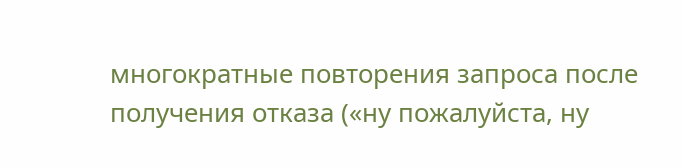многократные повторения запроса после получения отказа («ну пожалуйста, ну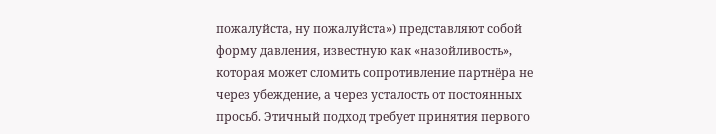пожалуйста, ну пожалуйста») представляют собой форму давления, известную как «назойливость», которая может сломить сопротивление партнёра не через убеждение, а через усталость от постоянных просьб. Этичный подход требует принятия первого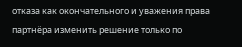отказа как окончательного и уважения права партнёра изменить решение только по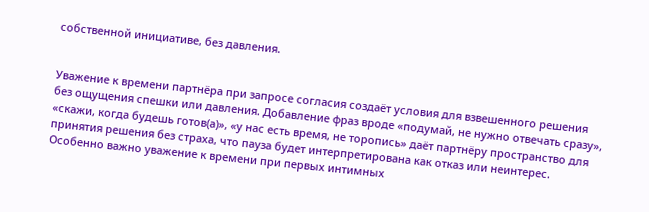собственной инициативе, без давления.


Уважение к времени партнёра при запросе согласия создаёт условия для взвешенного решения без ощущения спешки или давления. Добавление фраз вроде «подумай, не нужно отвечать сразу», «скажи, когда будешь готов(а)», «у нас есть время, не торопись» даёт партнёру пространство для принятия решения без страха, что пауза будет интерпретирована как отказ или неинтерес. Особенно важно уважение к времени при первых интимных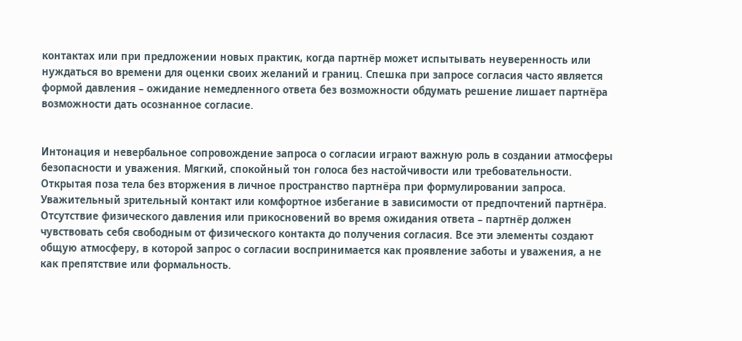контактах или при предложении новых практик, когда партнёр может испытывать неуверенность или нуждаться во времени для оценки своих желаний и границ. Спешка при запросе согласия часто является формой давления – ожидание немедленного ответа без возможности обдумать решение лишает партнёра возможности дать осознанное согласие.


Интонация и невербальное сопровождение запроса о согласии играют важную роль в создании атмосферы безопасности и уважения. Мягкий, спокойный тон голоса без настойчивости или требовательности. Открытая поза тела без вторжения в личное пространство партнёра при формулировании запроса. Уважительный зрительный контакт или комфортное избегание в зависимости от предпочтений партнёра. Отсутствие физического давления или прикосновений во время ожидания ответа – партнёр должен чувствовать себя свободным от физического контакта до получения согласия. Все эти элементы создают общую атмосферу, в которой запрос о согласии воспринимается как проявление заботы и уважения, а не как препятствие или формальность.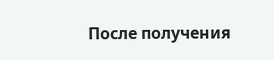После получения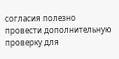согласия полезно провести дополнительную проверку для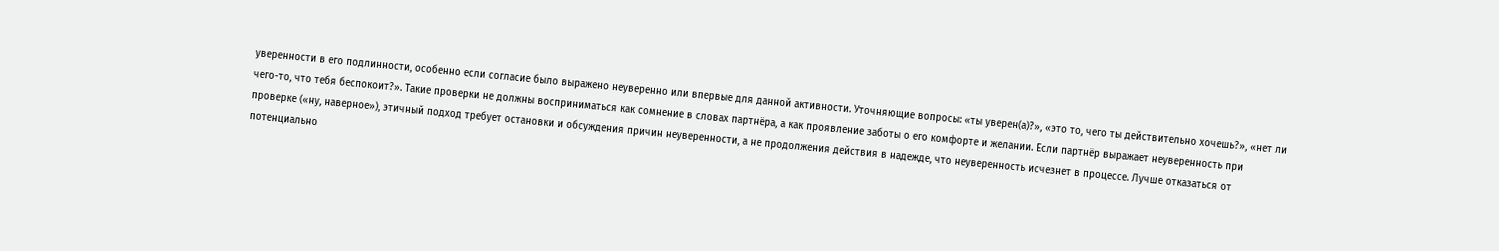уверенности в его подлинности, особенно если согласие было выражено неуверенно или впервые для данной активности. Уточняющие вопросы: «ты уверен(а)?», «это то, чего ты действительно хочешь?», «нет ли чего-то, что тебя беспокоит?». Такие проверки не должны восприниматься как сомнение в словах партнёра, а как проявление заботы о его комфорте и желании. Если партнёр выражает неуверенность при проверке («ну, наверное»), этичный подход требует остановки и обсуждения причин неуверенности, а не продолжения действия в надежде, что неуверенность исчезнет в процессе. Лучше отказаться от потенциально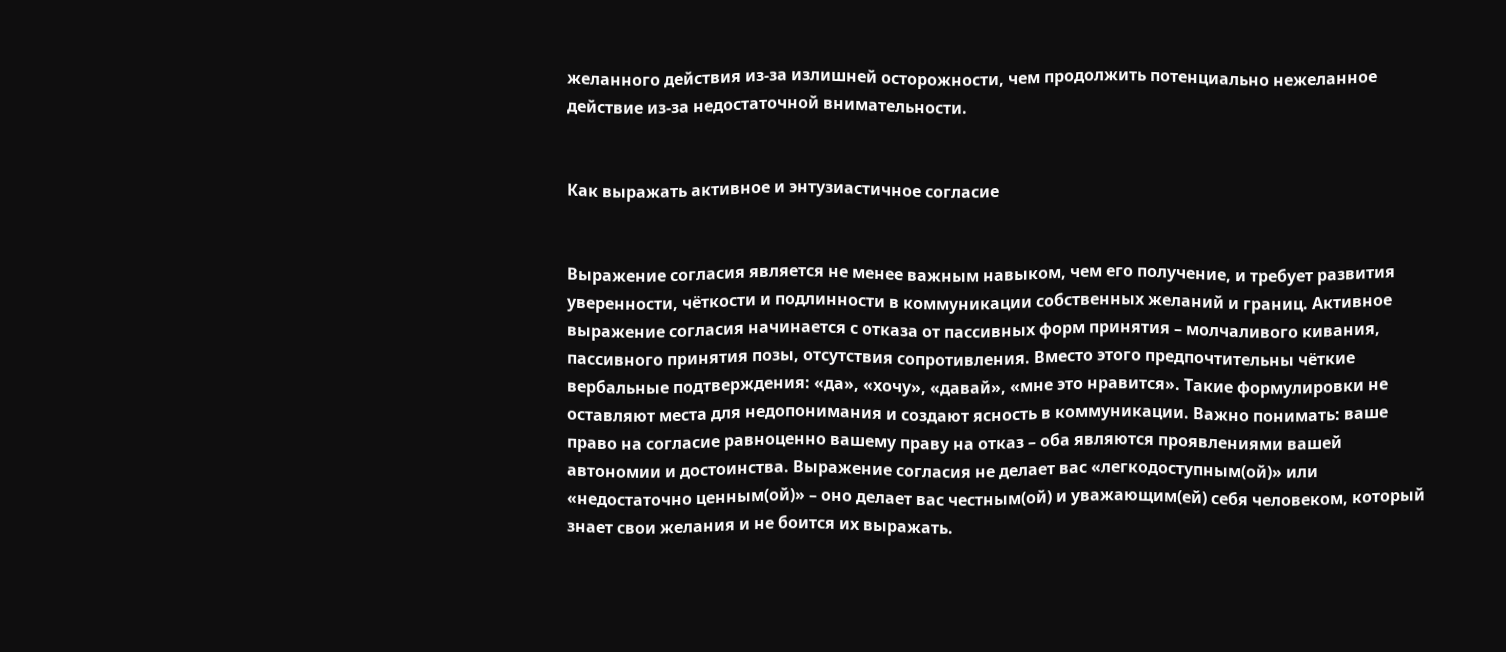желанного действия из-за излишней осторожности, чем продолжить потенциально нежеланное действие из-за недостаточной внимательности.


Как выражать активное и энтузиастичное согласие


Выражение согласия является не менее важным навыком, чем его получение, и требует развития уверенности, чёткости и подлинности в коммуникации собственных желаний и границ. Активное выражение согласия начинается с отказа от пассивных форм принятия – молчаливого кивания, пассивного принятия позы, отсутствия сопротивления. Вместо этого предпочтительны чёткие вербальные подтверждения: «да», «хочу», «давай», «мне это нравится». Такие формулировки не оставляют места для недопонимания и создают ясность в коммуникации. Важно понимать: ваше право на согласие равноценно вашему праву на отказ – оба являются проявлениями вашей автономии и достоинства. Выражение согласия не делает вас «легкодоступным(ой)» или «недостаточно ценным(ой)» – оно делает вас честным(ой) и уважающим(ей) себя человеком, который знает свои желания и не боится их выражать.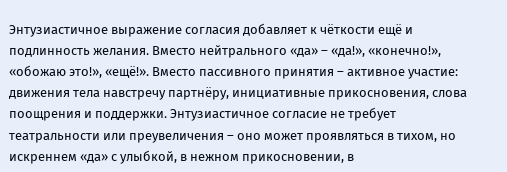Энтузиастичное выражение согласия добавляет к чёткости ещё и подлинность желания. Вместо нейтрального «да» – «да!», «конечно!», «обожаю это!», «ещё!». Вместо пассивного принятия – активное участие: движения тела навстречу партнёру, инициативные прикосновения, слова поощрения и поддержки. Энтузиастичное согласие не требует театральности или преувеличения – оно может проявляться в тихом, но искреннем «да» с улыбкой, в нежном прикосновении, в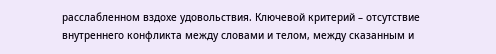расслабленном вздохе удовольствия. Ключевой критерий – отсутствие внутреннего конфликта между словами и телом, между сказанным и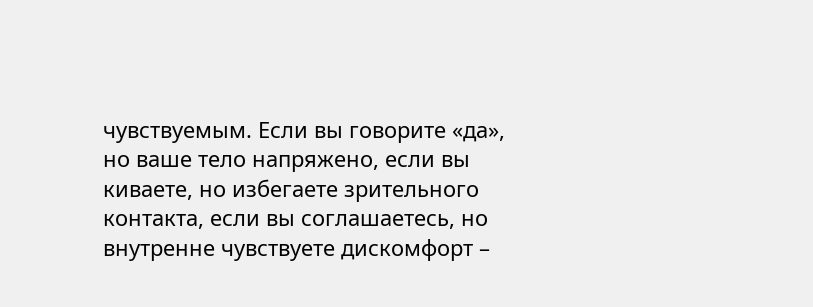чувствуемым. Если вы говорите «да», но ваше тело напряжено, если вы киваете, но избегаете зрительного контакта, если вы соглашаетесь, но внутренне чувствуете дискомфорт –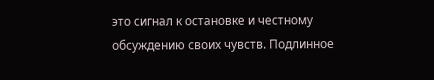это сигнал к остановке и честному обсуждению своих чувств. Подлинное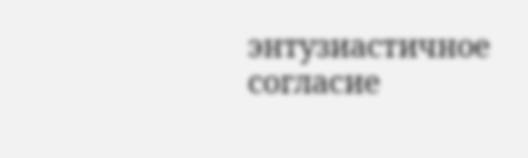энтузиастичное согласие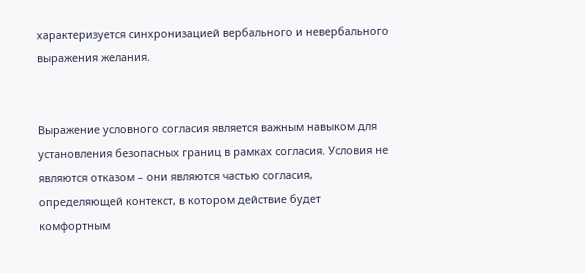характеризуется синхронизацией вербального и невербального выражения желания.


Выражение условного согласия является важным навыком для установления безопасных границ в рамках согласия. Условия не являются отказом – они являются частью согласия, определяющей контекст, в котором действие будет комфортным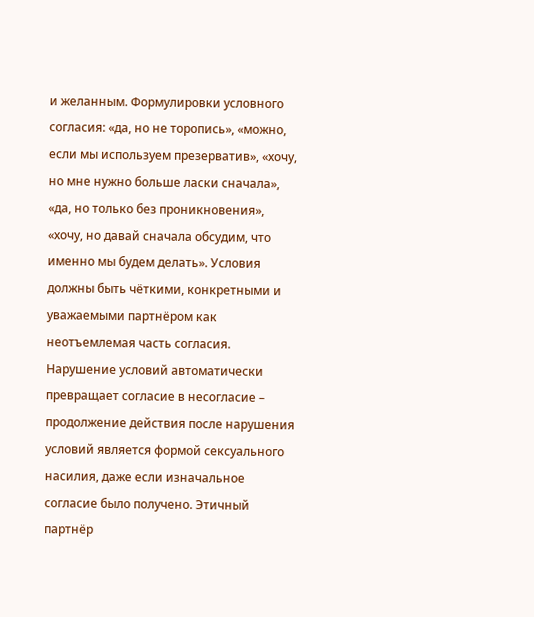и желанным. Формулировки условного согласия: «да, но не торопись», «можно, если мы используем презерватив», «хочу, но мне нужно больше ласки сначала», «да, но только без проникновения», «хочу, но давай сначала обсудим, что именно мы будем делать». Условия должны быть чёткими, конкретными и уважаемыми партнёром как неотъемлемая часть согласия. Нарушение условий автоматически превращает согласие в несогласие – продолжение действия после нарушения условий является формой сексуального насилия, даже если изначальное согласие было получено. Этичный партнёр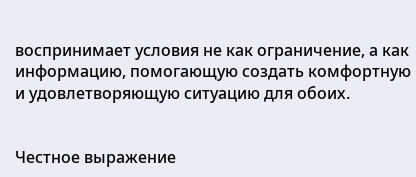воспринимает условия не как ограничение, а как информацию, помогающую создать комфортную и удовлетворяющую ситуацию для обоих.


Честное выражение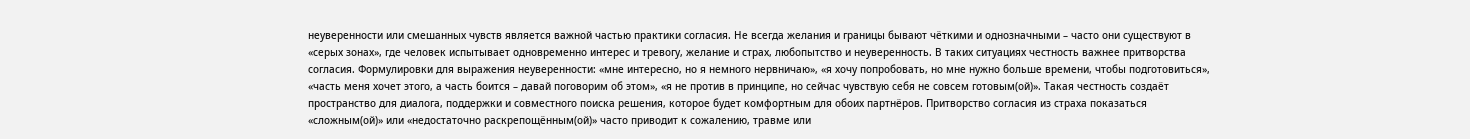неуверенности или смешанных чувств является важной частью практики согласия. Не всегда желания и границы бывают чёткими и однозначными – часто они существуют в «серых зонах», где человек испытывает одновременно интерес и тревогу, желание и страх, любопытство и неуверенность. В таких ситуациях честность важнее притворства согласия. Формулировки для выражения неуверенности: «мне интересно, но я немного нервничаю», «я хочу попробовать, но мне нужно больше времени, чтобы подготовиться», «часть меня хочет этого, а часть боится – давай поговорим об этом», «я не против в принципе, но сейчас чувствую себя не совсем готовым(ой)». Такая честность создаёт пространство для диалога, поддержки и совместного поиска решения, которое будет комфортным для обоих партнёров. Притворство согласия из страха показаться «сложным(ой)» или «недостаточно раскрепощённым(ой)» часто приводит к сожалению, травме или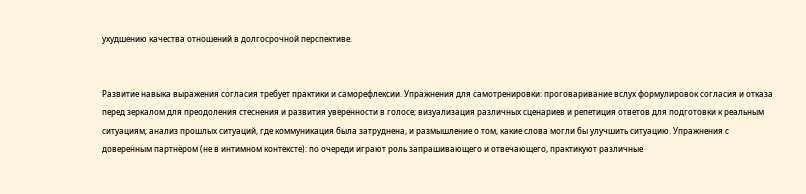ухудшению качества отношений в долгосрочной перспективе.


Развитие навыка выражения согласия требует практики и саморефлексии. Упражнения для самотренировки: проговаривание вслух формулировок согласия и отказа перед зеркалом для преодоления стеснения и развития уверенности в голосе; визуализация различных сценариев и репетиция ответов для подготовки к реальным ситуациям; анализ прошлых ситуаций, где коммуникация была затруднена, и размышление о том, какие слова могли бы улучшить ситуацию. Упражнения с доверенным партнёром (не в интимном контексте): по очереди играют роль запрашивающего и отвечающего, практикуют различные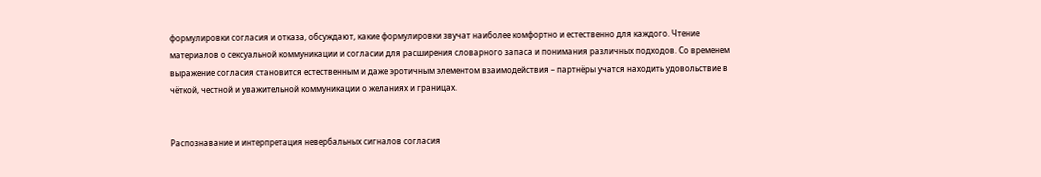формулировки согласия и отказа, обсуждают, какие формулировки звучат наиболее комфортно и естественно для каждого. Чтение материалов о сексуальной коммуникации и согласии для расширения словарного запаса и понимания различных подходов. Со временем выражение согласия становится естественным и даже эротичным элементом взаимодействия – партнёры учатся находить удовольствие в чёткой, честной и уважительной коммуникации о желаниях и границах.


Распознавание и интерпретация невербальных сигналов согласия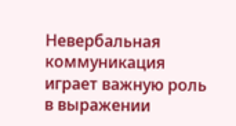Невербальная коммуникация играет важную роль в выражении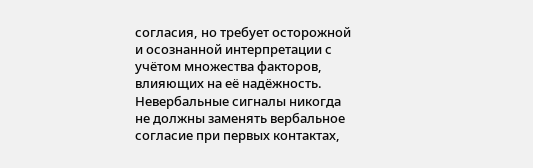согласия, но требует осторожной и осознанной интерпретации с учётом множества факторов, влияющих на её надёжность. Невербальные сигналы никогда не должны заменять вербальное согласие при первых контактах,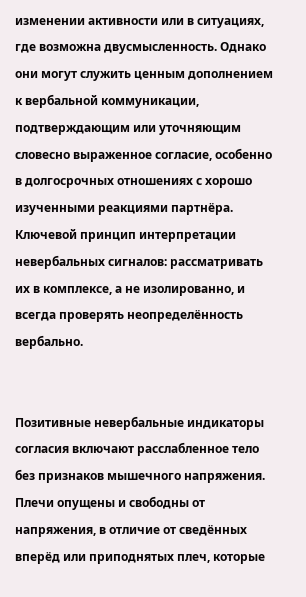изменении активности или в ситуациях, где возможна двусмысленность. Однако они могут служить ценным дополнением к вербальной коммуникации, подтверждающим или уточняющим словесно выраженное согласие, особенно в долгосрочных отношениях с хорошо изученными реакциями партнёра. Ключевой принцип интерпретации невербальных сигналов: рассматривать их в комплексе, а не изолированно, и всегда проверять неопределённость вербально.


Позитивные невербальные индикаторы согласия включают расслабленное тело без признаков мышечного напряжения. Плечи опущены и свободны от напряжения, в отличие от сведённых вперёд или приподнятых плеч, которые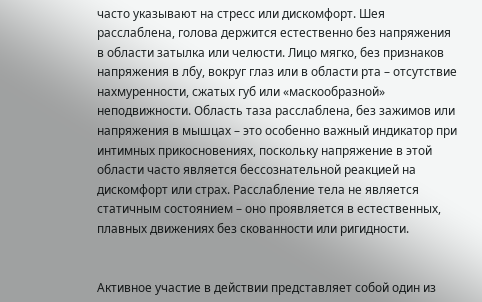часто указывают на стресс или дискомфорт. Шея расслаблена, голова держится естественно без напряжения в области затылка или челюсти. Лицо мягко, без признаков напряжения в лбу, вокруг глаз или в области рта – отсутствие нахмуренности, сжатых губ или «маскообразной» неподвижности. Область таза расслаблена, без зажимов или напряжения в мышцах – это особенно важный индикатор при интимных прикосновениях, поскольку напряжение в этой области часто является бессознательной реакцией на дискомфорт или страх. Расслабление тела не является статичным состоянием – оно проявляется в естественных, плавных движениях без скованности или ригидности.


Активное участие в действии представляет собой один из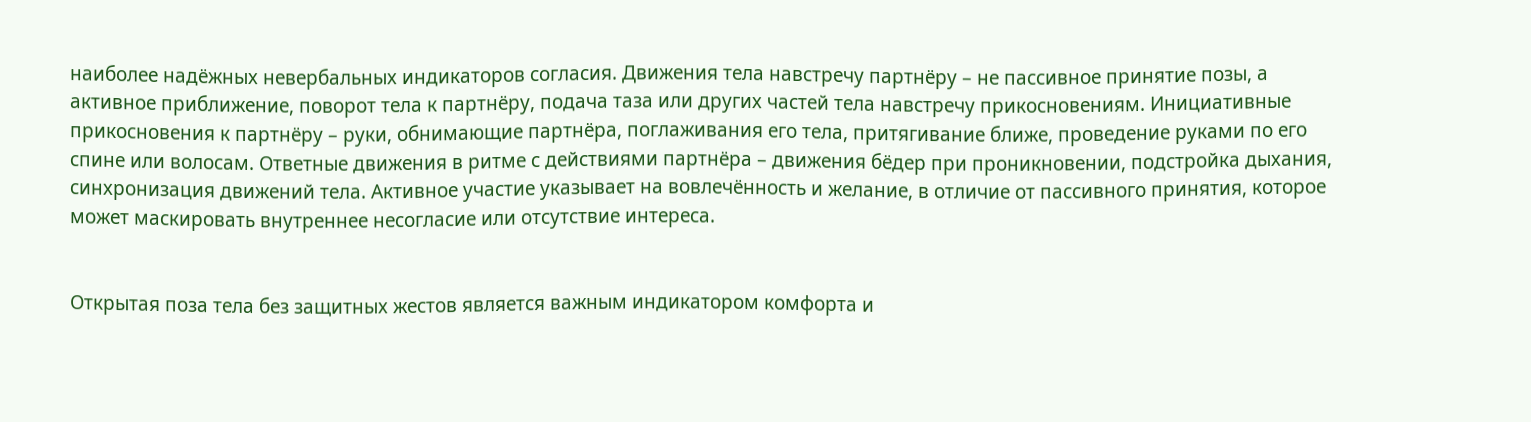наиболее надёжных невербальных индикаторов согласия. Движения тела навстречу партнёру – не пассивное принятие позы, а активное приближение, поворот тела к партнёру, подача таза или других частей тела навстречу прикосновениям. Инициативные прикосновения к партнёру – руки, обнимающие партнёра, поглаживания его тела, притягивание ближе, проведение руками по его спине или волосам. Ответные движения в ритме с действиями партнёра – движения бёдер при проникновении, подстройка дыхания, синхронизация движений тела. Активное участие указывает на вовлечённость и желание, в отличие от пассивного принятия, которое может маскировать внутреннее несогласие или отсутствие интереса.


Открытая поза тела без защитных жестов является важным индикатором комфорта и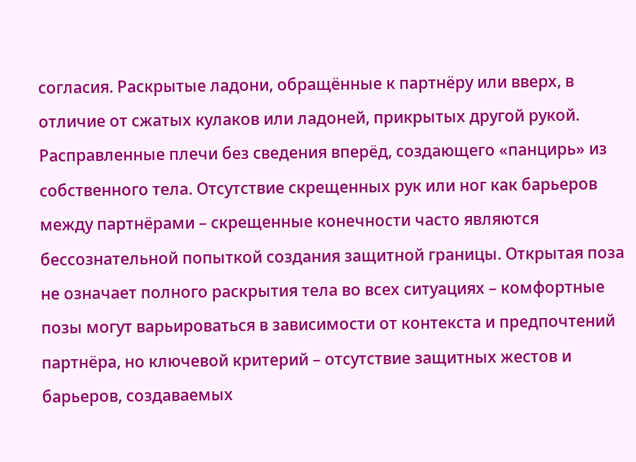согласия. Раскрытые ладони, обращённые к партнёру или вверх, в отличие от сжатых кулаков или ладоней, прикрытых другой рукой. Расправленные плечи без сведения вперёд, создающего «панцирь» из собственного тела. Отсутствие скрещенных рук или ног как барьеров между партнёрами – скрещенные конечности часто являются бессознательной попыткой создания защитной границы. Открытая поза не означает полного раскрытия тела во всех ситуациях – комфортные позы могут варьироваться в зависимости от контекста и предпочтений партнёра, но ключевой критерий – отсутствие защитных жестов и барьеров, создаваемых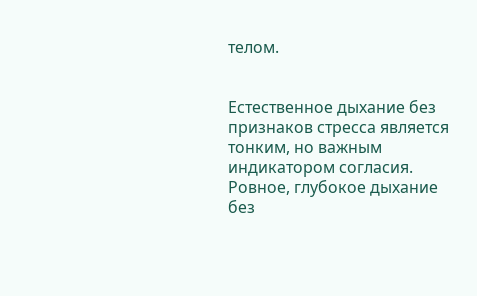телом.


Естественное дыхание без признаков стресса является тонким, но важным индикатором согласия. Ровное, глубокое дыхание без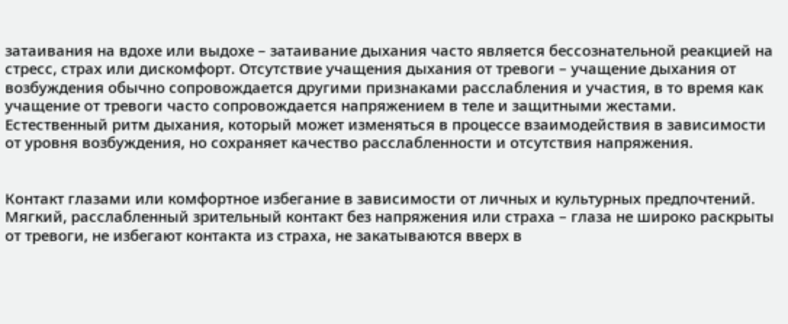затаивания на вдохе или выдохе – затаивание дыхания часто является бессознательной реакцией на стресс, страх или дискомфорт. Отсутствие учащения дыхания от тревоги – учащение дыхания от возбуждения обычно сопровождается другими признаками расслабления и участия, в то время как учащение от тревоги часто сопровождается напряжением в теле и защитными жестами. Естественный ритм дыхания, который может изменяться в процессе взаимодействия в зависимости от уровня возбуждения, но сохраняет качество расслабленности и отсутствия напряжения.


Контакт глазами или комфортное избегание в зависимости от личных и культурных предпочтений. Мягкий, расслабленный зрительный контакт без напряжения или страха – глаза не широко раскрыты от тревоги, не избегают контакта из страха, не закатываются вверх в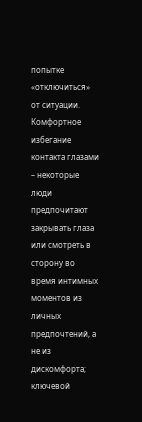попытке «отключиться» от ситуации. Комфортное избегание контакта глазами – некоторые люди предпочитают закрывать глаза или смотреть в сторону во время интимных моментов из личных предпочтений, а не из дискомфорта; ключевой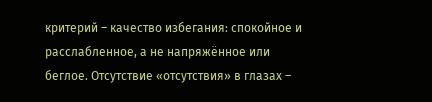критерий – качество избегания: спокойное и расслабленное, а не напряжённое или беглое. Отсутствие «отсутствия» в глазах –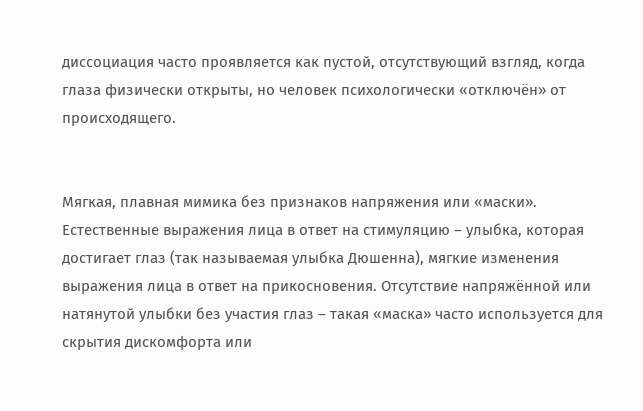диссоциация часто проявляется как пустой, отсутствующий взгляд, когда глаза физически открыты, но человек психологически «отключён» от происходящего.


Мягкая, плавная мимика без признаков напряжения или «маски». Естественные выражения лица в ответ на стимуляцию – улыбка, которая достигает глаз (так называемая улыбка Дюшенна), мягкие изменения выражения лица в ответ на прикосновения. Отсутствие напряжённой или натянутой улыбки без участия глаз – такая «маска» часто используется для скрытия дискомфорта или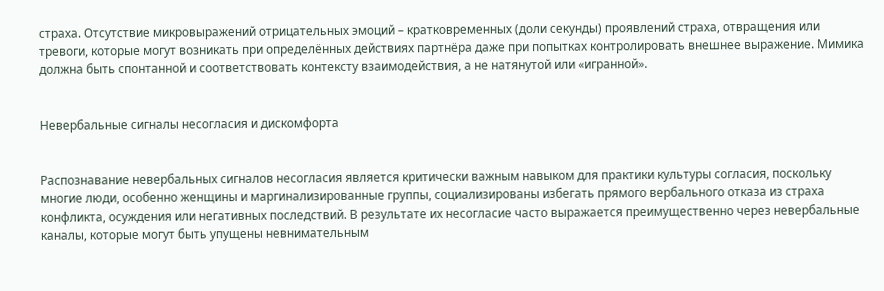страха. Отсутствие микровыражений отрицательных эмоций – кратковременных (доли секунды) проявлений страха, отвращения или тревоги, которые могут возникать при определённых действиях партнёра даже при попытках контролировать внешнее выражение. Мимика должна быть спонтанной и соответствовать контексту взаимодействия, а не натянутой или «игранной».


Невербальные сигналы несогласия и дискомфорта


Распознавание невербальных сигналов несогласия является критически важным навыком для практики культуры согласия, поскольку многие люди, особенно женщины и маргинализированные группы, социализированы избегать прямого вербального отказа из страха конфликта, осуждения или негативных последствий. В результате их несогласие часто выражается преимущественно через невербальные каналы, которые могут быть упущены невнимательным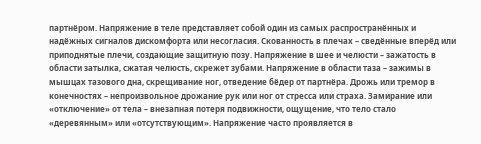партнёром. Напряжение в теле представляет собой один из самых распространённых и надёжных сигналов дискомфорта или несогласия. Скованность в плечах – сведённые вперёд или приподнятые плечи, создающие защитную позу. Напряжение в шее и челюсти – зажатость в области затылка, сжатая челюсть, скрежет зубами. Напряжение в области таза – зажимы в мышцах тазового дна, скрещивание ног, отведение бёдер от партнёра. Дрожь или тремор в конечностях – непроизвольное дрожание рук или ног от стресса или страха. Замирание или «отключение» от тела – внезапная потеря подвижности, ощущение, что тело стало «деревянным» или «отсутствующим». Напряжение часто проявляется в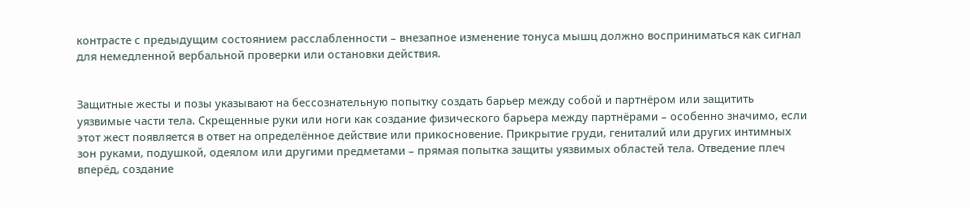контрасте с предыдущим состоянием расслабленности – внезапное изменение тонуса мышц должно восприниматься как сигнал для немедленной вербальной проверки или остановки действия.


Защитные жесты и позы указывают на бессознательную попытку создать барьер между собой и партнёром или защитить уязвимые части тела. Скрещенные руки или ноги как создание физического барьера между партнёрами – особенно значимо, если этот жест появляется в ответ на определённое действие или прикосновение. Прикрытие груди, гениталий или других интимных зон руками, подушкой, одеялом или другими предметами – прямая попытка защиты уязвимых областей тела. Отведение плеч вперёд, создание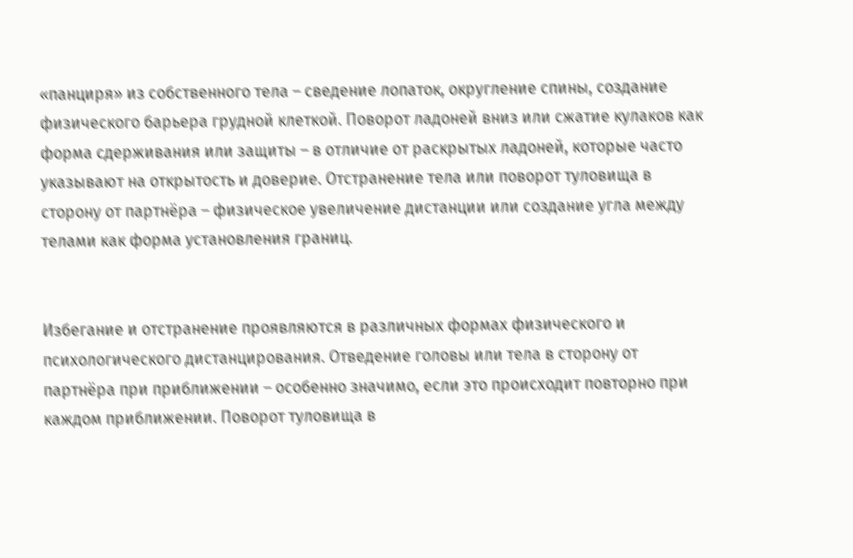«панциря» из собственного тела – сведение лопаток, округление спины, создание физического барьера грудной клеткой. Поворот ладоней вниз или сжатие кулаков как форма сдерживания или защиты – в отличие от раскрытых ладоней, которые часто указывают на открытость и доверие. Отстранение тела или поворот туловища в сторону от партнёра – физическое увеличение дистанции или создание угла между телами как форма установления границ.


Избегание и отстранение проявляются в различных формах физического и психологического дистанцирования. Отведение головы или тела в сторону от партнёра при приближении – особенно значимо, если это происходит повторно при каждом приближении. Поворот туловища в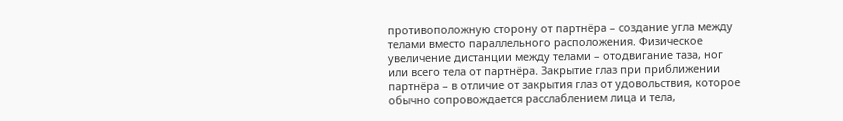противоположную сторону от партнёра – создание угла между телами вместо параллельного расположения. Физическое увеличение дистанции между телами – отодвигание таза, ног или всего тела от партнёра. Закрытие глаз при приближении партнёра – в отличие от закрытия глаз от удовольствия, которое обычно сопровождается расслаблением лица и тела,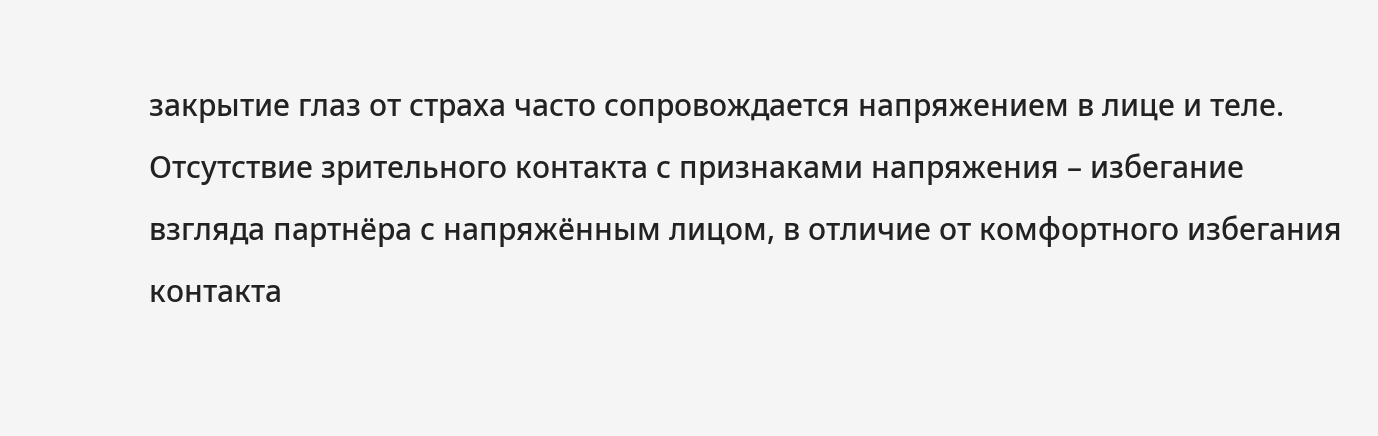закрытие глаз от страха часто сопровождается напряжением в лице и теле. Отсутствие зрительного контакта с признаками напряжения – избегание взгляда партнёра с напряжённым лицом, в отличие от комфортного избегания контакта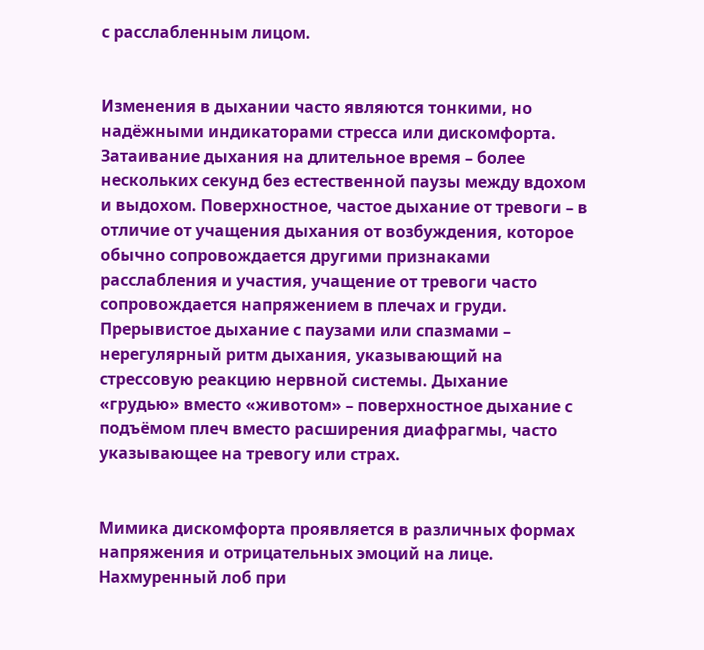с расслабленным лицом.


Изменения в дыхании часто являются тонкими, но надёжными индикаторами стресса или дискомфорта. Затаивание дыхания на длительное время – более нескольких секунд без естественной паузы между вдохом и выдохом. Поверхностное, частое дыхание от тревоги – в отличие от учащения дыхания от возбуждения, которое обычно сопровождается другими признаками расслабления и участия, учащение от тревоги часто сопровождается напряжением в плечах и груди. Прерывистое дыхание с паузами или спазмами – нерегулярный ритм дыхания, указывающий на стрессовую реакцию нервной системы. Дыхание «грудью» вместо «животом» – поверхностное дыхание с подъёмом плеч вместо расширения диафрагмы, часто указывающее на тревогу или страх.


Мимика дискомфорта проявляется в различных формах напряжения и отрицательных эмоций на лице. Нахмуренный лоб при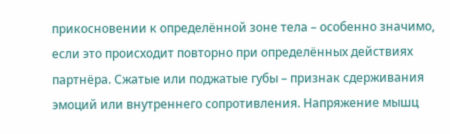прикосновении к определённой зоне тела – особенно значимо, если это происходит повторно при определённых действиях партнёра. Сжатые или поджатые губы – признак сдерживания эмоций или внутреннего сопротивления. Напряжение мышц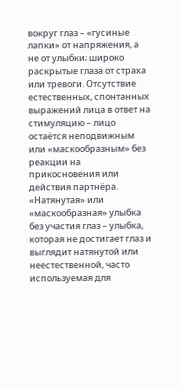вокруг глаз – «гусиные лапки» от напряжения, а не от улыбки; широко раскрытые глаза от страха или тревоги. Отсутствие естественных, спонтанных выражений лица в ответ на стимуляцию – лицо остаётся неподвижным или «маскообразным» без реакции на прикосновения или действия партнёра. «Натянутая» или «маскообразная» улыбка без участия глаз – улыбка, которая не достигает глаз и выглядит натянутой или неестественной, часто используемая для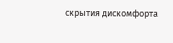скрытия дискомфорта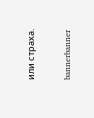или страха.

bannerbanner